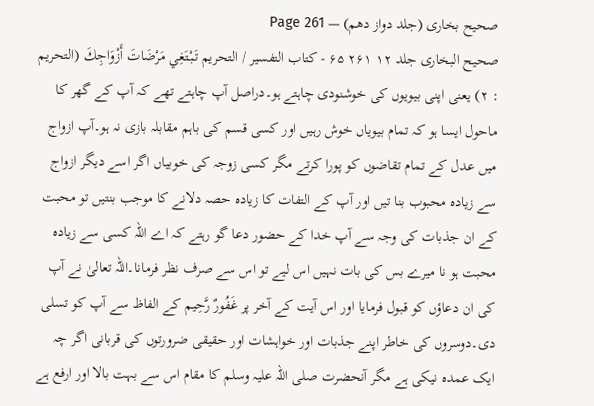صحیح بخاری (جلد دواز دھم) — Page 261
صحیح البخاری جلد ۱۲ ۲۶۱ ۶۵ - کتاب التفسير / التحريم تَبْتَغِي مَرْضَاتَ أَزْوَاجِكَ (التحریم : ۲) یعنی اپنی بیویوں کی خوشنودی چاہتے ہو۔دراصل آپ چاہتے تھے کہ آپ کے گھر کا ماحول ایسا ہو کہ تمام بیویاں خوش رہیں اور کسی قسم کی باہم مقابلہ بازی نہ ہو۔آپ ازواج میں عدل کے تمام تقاضوں کو پورا کرتے مگر کسی زوجہ کی خوبیاں اگر اسے دیگر ازواج سے زیادہ محبوب بنا تیں اور آپ کے التفات کا زیادہ حصہ دلانے کا موجب بنتیں تو محبت کے ان جذبات کی وجہ سے آپ خدا کے حضور دعا گو رہتے کہ اے اللہ کسی سے زیادہ محبت ہو نا میرے بس کی بات نہیں اس لیے تو اس سے صرف نظر فرمانا۔اللہ تعالیٰ نے آپ کی ان دعاؤں کو قبول فرمایا اور اس آیت کے آخر پر غَفُورٌ رَّحِیم کے الفاظ سے آپ کو تسلی دی۔دوسروں کی خاطر اپنے جذبات اور خواہشات اور حقیقی ضرورتوں کی قربانی اگر چہ ایک عمدہ نیکی ہے مگر آنحضرت صلی اللہ علیہ وسلم کا مقام اس سے بہت بالا اور ارفع ہے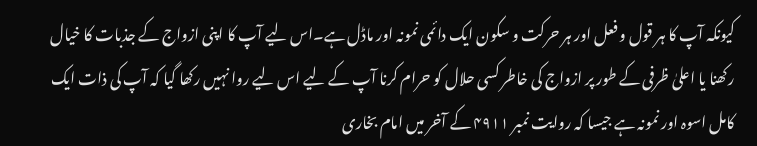کیونکہ آپ کا ہر قول و فعل اور ہر حرکت و سکون ایک دائمی نمونہ اور ماڈل ہے۔اس لیے آپ کا اپنی ازواج کے جذبات کا خیال رکھنا یا اعلیٰ ظرفی کے طور پر ازواج کی خاطر کسی حلال کو حرام کرنا آپ کے لیے اس لیے روا نہیں رکھا گیا کہ آپ کی ذات ایک کامل اسوہ اور نمونہ ہے جیسا کہ روایت نمبر ۴۹۱۱ کے آخر میں امام بخاری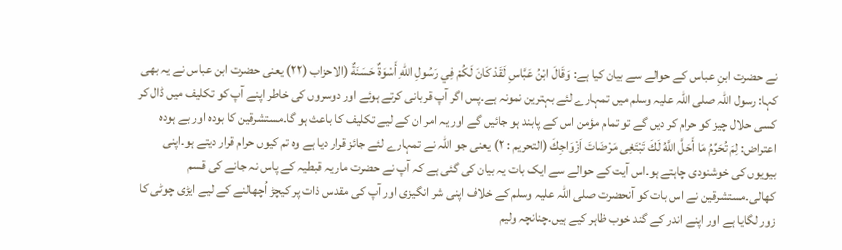نے حضرت ابنِ عباس کے حوالے سے بیان کیا ہے: وَقَالَ ابْنُ عَبَّاسِ لَقَدْ كَانَ لَكُمْ فِي رَسُولِ اللهِ أَسْوَةٌ حَسَنَةٌ (الاحزاب (۲۲) یعنی حضرت ابن عباس نے یہ بھی کہا: رسول اللہ صلی اللہ علیہ وسلم میں تمہارے لئے بہترین نمونہ ہے۔پس اگر آپ قربانی کرتے ہوئے اور دوسروں کی خاطر اپنے آپ کو تکلیف میں ڈال کر کسی حلال چیز کو حرام کر دیں گے تو تمام مؤمن اس کے پابند ہو جائیں گے اور یہ امر ان کے لیے تکلیف کا باعث ہو گا۔مستشرقین کا بودہ اور بے ہودہ اعتراض: لِمَ تُحَرِّمُ مَا أَحَلَّ اللَّهُ لَكَ تَبْتَغِى مَرْضَاتَ اَزْوَاجِكَ (التحريم : ٢) یعنی جو اللہ نے تمہارے لئے جائز قرار دیا ہے وہ تم کیوں حرام قرار دیتے ہو۔اپنی بیویوں کی خوشنودی چاہتے ہو۔اس آیت کے حوالے سے ایک بات یہ بیان کی گئی ہے کہ آپ نے حضرت ماریہ قبطیہ کے پاس نہ جانے کی قسم کھالی۔مستشرقین نے اس بات کو آنحضرت صلی اللہ علیہ وسلم کے خلاف اپنی شر انگیزی اور آپ کی مقدس ذات پر کیچڑ اُچھالنے کے لیے ایڑی چوٹی کا زور لگایا ہے اور اپنے اندر کے گند خوب ظاہر کیے ہیں۔چنانچہ ولیم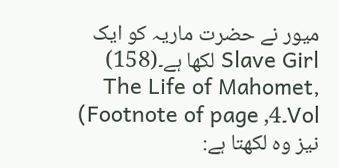میور نے حضرت ماریہ کو ایک Slave Girl لکھا ہے۔(158) The Life of Mahomet, Vol۔4, Footnote of page) نیز وہ لکھتا ہے: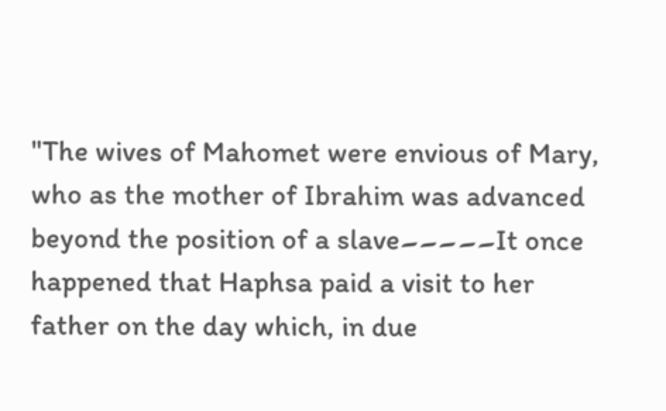"The wives of Mahomet were envious of Mary, who as the mother of Ibrahim was advanced beyond the position of a slave۔۔۔۔۔It once happened that Haphsa paid a visit to her father on the day which, in due